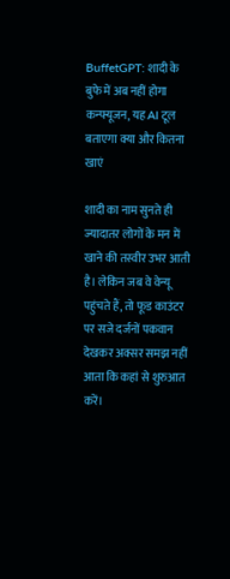BuffetGPT: शादी के बुफे में अब नहीं होगा कन्फ्यूजन, यह AI टूल बताएगा क्या और कितना खाएं

शादी का नाम सुनते ही ज्यादातर लोगों के मन में खाने की तस्वीर उभर आती है। लेकिन जब वे वेन्यू पहुंचते हैं, तो फूड काउंटर पर सजे दर्जनों पकवान देखकर अक्सर समझ नहीं आता कि कहां से शुरुआत करें।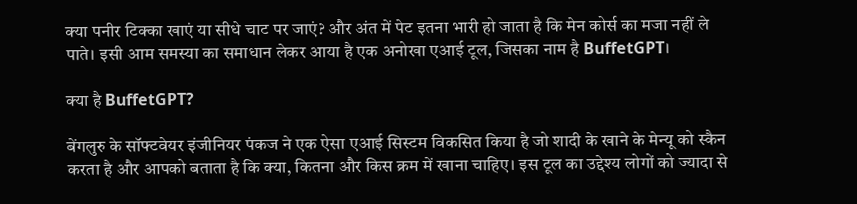क्या पनीर टिक्का खाएं या सीधे चाट पर जाएं? और अंत में पेट इतना भारी हो जाता है कि मेन कोर्स का मजा नहीं ले पाते। इसी आम समस्या का समाधान लेकर आया है एक अनोखा एआई टूल, जिसका नाम है BuffetGPT।

क्या है BuffetGPT?

बेंगलुरु के सॉफ्टवेयर इंजीनियर पंकज ने एक ऐसा एआई सिस्टम विकसित किया है जो शादी के खाने के मेन्यू को स्कैन करता है और आपको बताता है कि क्या, कितना और किस क्रम में खाना चाहिए। इस टूल का उद्देश्य लोगों को ज्यादा से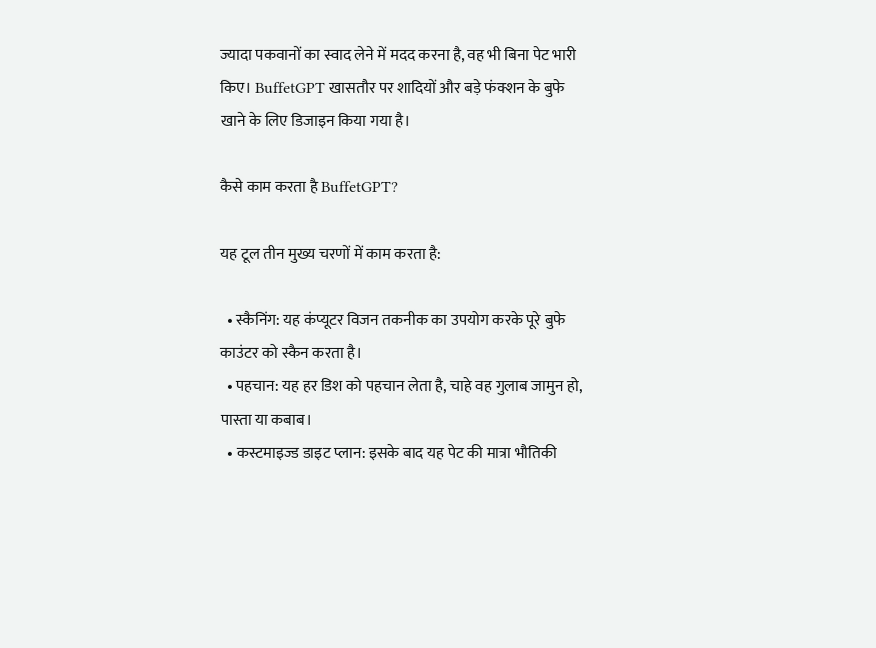ज्यादा पकवानों का स्वाद लेने में मदद करना है, वह भी बिना पेट भारी किए। BuffetGPT खासतौर पर शादियों और बड़े फंक्शन के बुफे खाने के लिए डिजाइन किया गया है।

कैसे काम करता है BuffetGPT?

यह टूल तीन मुख्य चरणों में काम करता है:

  • स्कैनिंग: यह कंप्यूटर विजन तकनीक का उपयोग करके पूरे बुफे काउंटर को स्कैन करता है।
  • पहचान: यह हर डिश को पहचान लेता है, चाहे वह गुलाब जामुन हो, पास्ता या कबाब।
  • कस्टमाइज्ड डाइट प्लान: इसके बाद यह पेट की मात्रा भौतिकी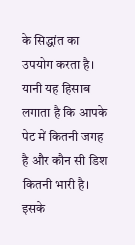के सिद्धांत का उपयोग करता है। यानी यह हिसाब लगाता है कि आपके पेट में कितनी जगह है और कौन सी डिश कितनी भारी है। इसके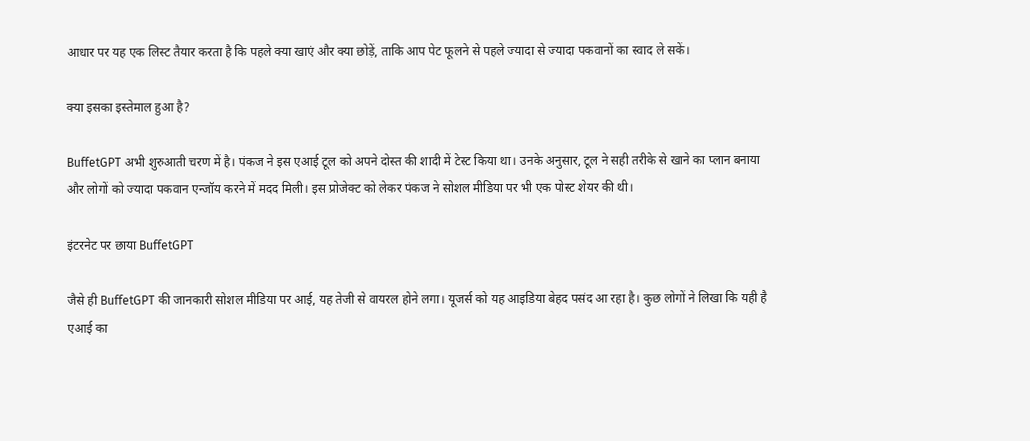आधार पर यह एक लिस्ट तैयार करता है कि पहले क्या खाएं और क्या छोड़ें, ताकि आप पेट फूलने से पहले ज्यादा से ज्यादा पकवानों का स्वाद ले सकें।

क्या इसका इस्तेमाल हुआ है?

BuffetGPT अभी शुरुआती चरण में है। पंकज ने इस एआई टूल को अपने दोस्त की शादी में टेस्ट किया था। उनके अनुसार, टूल ने सही तरीके से खाने का प्लान बनाया और लोगों को ज्यादा पकवान एन्जॉय करने में मदद मिली। इस प्रोजेक्ट को लेकर पंकज ने सोशल मीडिया पर भी एक पोस्ट शेयर की थी।

इंटरनेट पर छाया BuffetGPT

जैसे ही BuffetGPT की जानकारी सोशल मीडिया पर आई, यह तेजी से वायरल होने लगा। यूजर्स को यह आइडिया बेहद पसंद आ रहा है। कुछ लोगों ने लिखा कि यही है एआई का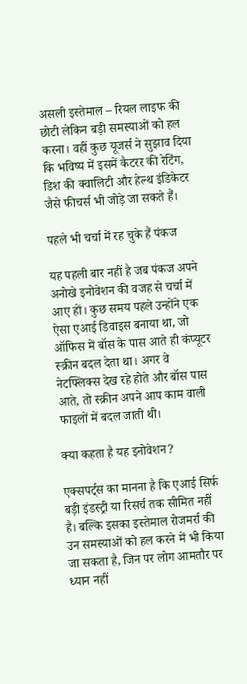असली इस्तेमाल – रियल लाइफ की छोटी लेकिन बड़ी समस्याओं को हल करना। वहीं कुछ यूजर्स ने सुझाव दिया कि भविष्य में इसमें कैटरर की रेटिंग, डिश की क्वालिटी और हेल्थ इंडिकेटर जैसे फीचर्स भी जोड़े जा सकते हैं।

पहले भी चर्चा में रह चुके हैं पंकज

यह पहली बार नहीं है जब पंकज अपने अनोखे इनोवेशन की वजह से चर्चा में आए हों। कुछ समय पहले उन्होंने एक ऐसा एआई डिवाइस बनाया था, जो ऑफिस में बॉस के पास आते ही कंप्यूटर स्क्रीन बदल देता था। अगर वे नेटफ्लिक्स देख रहे होते और बॉस पास आते, तो स्क्रीन अपने आप काम वाली फाइलों में बदल जाती थी।

क्या कहता है यह इनोवेशन?

एक्सपर्ट्स का मानना है कि एआई सिर्फ बड़ी इंडस्ट्री या रिसर्च तक सीमित नहीं है। बल्कि इसका इस्तेमाल रोजमर्रा की उन समस्याओं को हल करने में भी किया जा सकता है, जिन पर लोग आमतौर पर ध्यान नहीं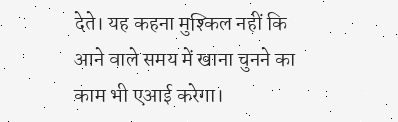देते। यह कहना मुश्किल नहीं कि आने वाले समय में खाना चुनने का काम भी एआई करेगा।